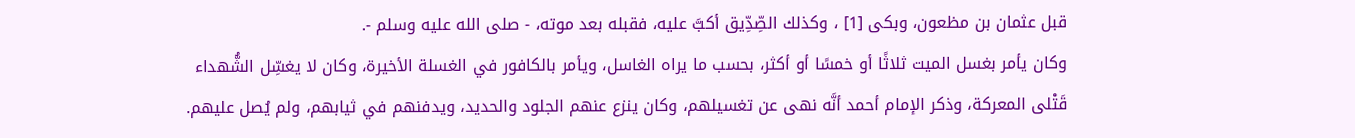قبل عثمان بن مظعون، وبكى [1] ، وكذلك الصِّدِّيق أكبَّ عليه، فقبله بعد موته، - صلى الله عليه وسلم -.
وكان يأمر بغسل الميت ثلاثًا أو خمسًا أو أكثر، بحسب ما يراه الغاسل، ويأمر بالكافور في الغسلة الأخيرة، وكان لا يغسِّل الشُّهداء قَتْلى المعركة، وذكر الإمام أحمد أنَّه نهى عن تغسيلهم، وكان ينزع عنهم الجلود والحديد، ويدفنهم في ثيابهم، ولم يُصل عليهم.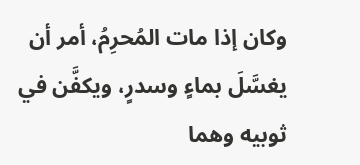وكان إذا مات المُحرِمُ، أمر أن يغسَّلَ بماءٍ وسدرٍ، ويكفَّن في ثوبيه وهما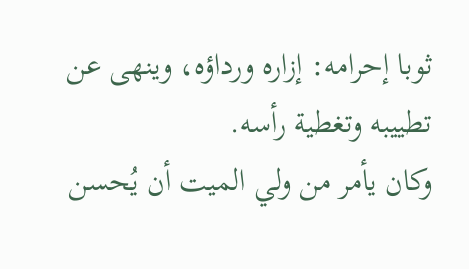ثوبا إحرامه: إزاره ورداؤه، وينهى عن تطييبه وتغطية رأسه.
وكان يأمر من ولي الميت أن يُحسن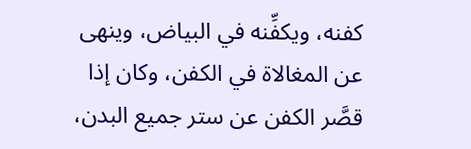كفنه، ويكفِّنه في البياض، وينهى عن المغالاة في الكفن، وكان إذا قصَّر الكفن عن ستر جميع البدن،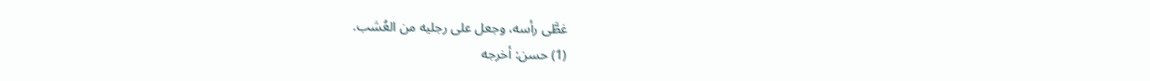غطَّى رأسه، وجعل على رجليه من العُشب.
(1) حسن: أخرجه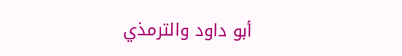أبو داود والترمذي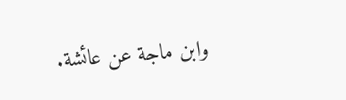وابن ماجة عن عائشة.